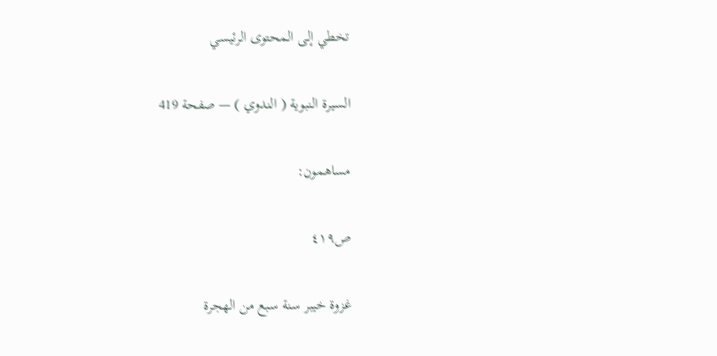تخطي إلى المحتوى الرئيسي

السيرة النبوية ( الندوي ) — صفحة 419

مساهمون:

ص٤١٩

غزوة خيبر سنة سبع من الهجرة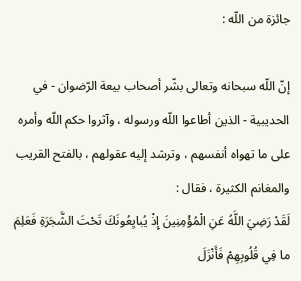جائزة من اللّه :

إنّ اللّه سبحانه وتعالى بشّر أصحاب بيعة الرّضوان - في الحديبية - الذين أطاعوا اللّه ورسوله ، وآثروا حكم اللّه وأمره على ما تهواه أنفسهم ، وترشد إليه عقولهم ، بالفتح القريب والمغانم الكثيرة ، فقال :
لَقَدْ رَضِيَ اللَّهُ عَنِ الْمُؤْمِنِينَ إِذْ يُبايِعُونَكَ تَحْتَ الشَّجَرَةِ فَعَلِمَ ما فِي قُلُوبِهِمْ فَأَنْزَلَ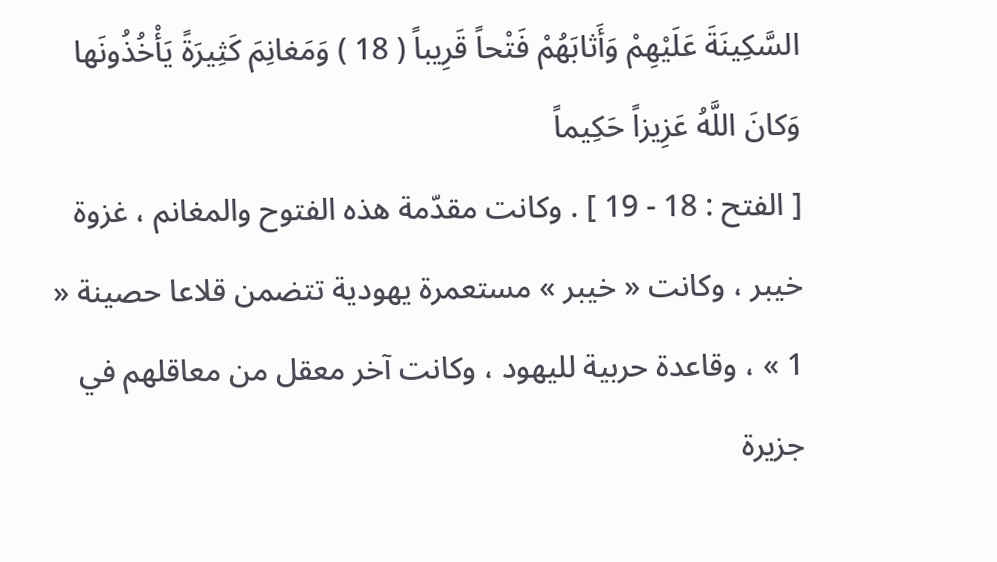السَّكِينَةَ عَلَيْهِمْ وَأَثابَهُمْ فَتْحاً قَرِيباً ( 18 ) وَمَغانِمَ كَثِيرَةً يَأْخُذُونَها وَكانَ اللَّهُ عَزِيزاً حَكِيماً
[ الفتح : 18 - 19 ] . وكانت مقدّمة هذه الفتوح والمغانم ، غزوة خيبر ، وكانت « خيبر » مستعمرة يهودية تتضمن قلاعا حصينة « 1 » ، وقاعدة حربية لليهود ، وكانت آخر معقل من معاقلهم في جزيرة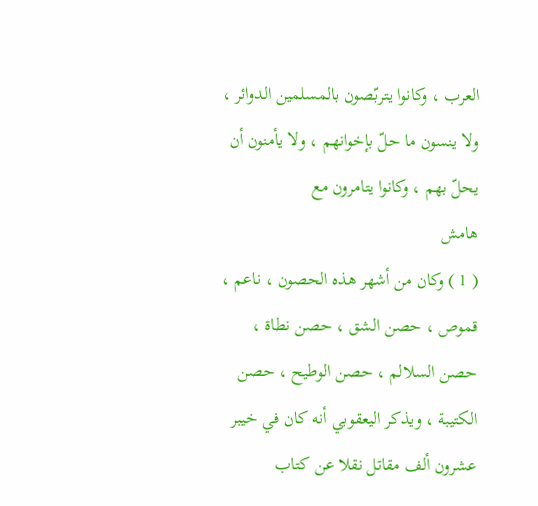العرب ، وكانوا يتربّصون بالمسلمين الدوائر ، ولا ينسون ما حلّ بإخوانهم ، ولا يأمنون أن يحلّ بهم ، وكانوا يتامرون مع
هامش
( 1 ) وكان من أشهر هذه الحصون ، ناعم ، قموص ، حصن الشق ، حصن نطاة ، حصن السلالم ، حصن الوطيح ، حصن الكتيبة ، ويذكر اليعقوبي أنه كان في خيبر عشرون ألف مقاتل نقلا عن كتاب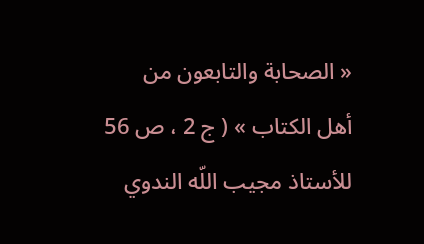« الصحابة والتابعون من أهل الكتاب » ( ج 2 ، ص 56 للأستاذ مجيب اللّه الندوي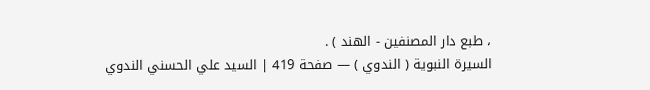، طبع دار المصنفين - الهند ) .
السيرة النبوية ( الندوي ) — صفحة 419 | السيد علي الحسني الندوي